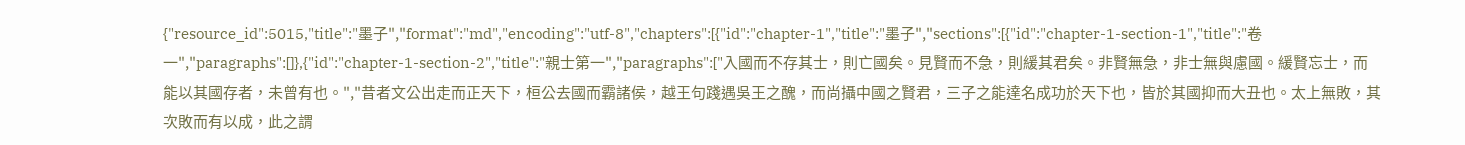{"resource_id":5015,"title":"墨子","format":"md","encoding":"utf-8","chapters":[{"id":"chapter-1","title":"墨子","sections":[{"id":"chapter-1-section-1","title":"卷一","paragraphs":[]},{"id":"chapter-1-section-2","title":"親士第一","paragraphs":["入國而不存其士，則亡國矣。見賢而不急，則緩其君矣。非賢無急，非士無與慮國。緩賢忘士，而能以其國存者，未曾有也。","昔者文公出走而正天下，桓公去國而霸諸侯，越王句踐遇吳王之醜，而尚攝中國之賢君，三子之能達名成功於天下也，皆於其國抑而大丑也。太上無敗，其次敗而有以成，此之謂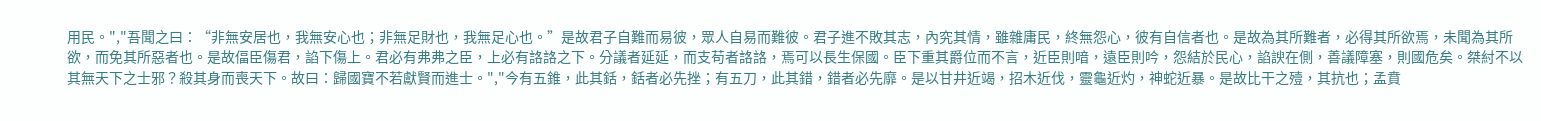用民。","吾聞之曰：“非無安居也，我無安心也；非無足財也，我無足心也。”是故君子自難而易彼，眾人自易而難彼。君子進不敗其志，內究其情，雖雜庸民，終無怨心，彼有自信者也。是故為其所難者，必得其所欲焉，未聞為其所欲，而免其所惡者也。是故偪臣傷君，諂下傷上。君必有弗弗之臣，上必有詻詻之下。分議者延延，而支苟者詻詻，焉可以長生保國。臣下重其爵位而不言，近臣則喑，遠臣則吟，怨結於民心，諂諛在側，善議障塞，則國危矣。桀紂不以其無天下之士邪？殺其身而喪天下。故曰：歸國寶不若獻賢而進士。","今有五錐，此其銛，銛者必先挫；有五刀，此其錯，錯者必先靡。是以甘井近竭，招木近伐，靈龜近灼，神蛇近暴。是故比干之殪，其抗也；孟賁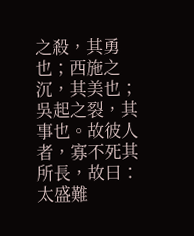之殺，其勇也；西施之沉，其美也；吳起之裂，其事也。故彼人者，寡不死其所長，故曰：太盛難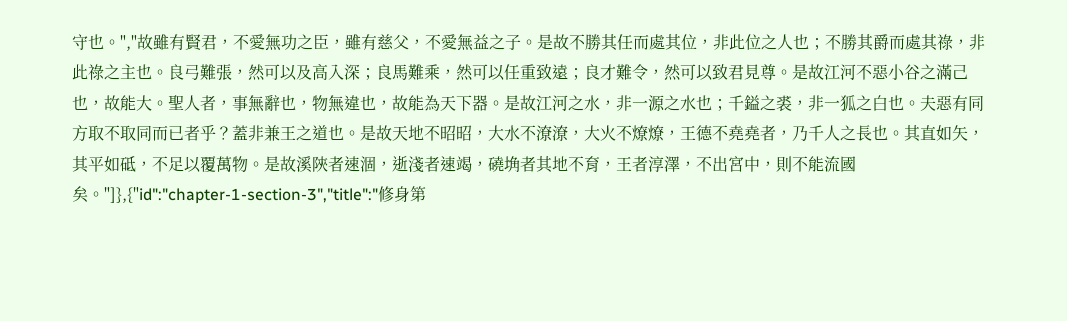守也。","故雖有賢君，不愛無功之臣，雖有慈父，不愛無益之子。是故不勝其任而處其位，非此位之人也；不勝其爵而處其祿，非此祿之主也。良弓難張，然可以及高入深；良馬難乘，然可以任重致遠；良才難令，然可以致君見尊。是故江河不惡小谷之滿己也，故能大。聖人者，事無辭也，物無違也，故能為天下器。是故江河之水，非一源之水也；千鎰之裘，非一狐之白也。夫惡有同方取不取同而已者乎？蓋非兼王之道也。是故天地不昭昭，大水不潦潦，大火不燎燎，王德不堯堯者，乃千人之長也。其直如矢，其平如砥，不足以覆萬物。是故溪陝者速涸，逝淺者速竭，磽埆者其地不育，王者淳澤，不出宮中，則不能流國矣。"]},{"id":"chapter-1-section-3","title":"修身第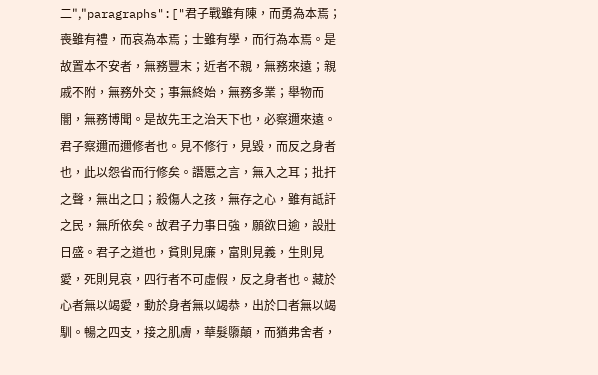二","paragraphs":["君子戰雖有陳，而勇為本焉；喪雖有禮，而哀為本焉；士雖有學，而行為本焉。是故置本不安者，無務豐末；近者不親，無務來遠；親戚不附，無務外交；事無終始，無務多業；舉物而闇，無務博聞。是故先王之治天下也，必察邇來遠。君子察邇而邇修者也。見不修行，見毀，而反之身者也，此以怨省而行修矣。譖慝之言，無入之耳；批扞之聲，無出之口；殺傷人之孩，無存之心，雖有詆訐之民，無所依矣。故君子力事日強，願欲日逾，設壯日盛。君子之道也，貧則見廉，富則見義，生則見愛，死則見哀，四行者不可虛假，反之身者也。藏於心者無以竭愛，動於身者無以竭恭，出於口者無以竭馴。暢之四支，接之肌膚，華髮隳顛，而猶弗舍者，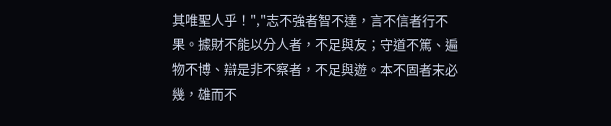其唯聖人乎！","志不強者智不達，言不信者行不果。據財不能以分人者，不足與友；守道不篤、遍物不博、辯是非不察者，不足與遊。本不固者末必幾，雄而不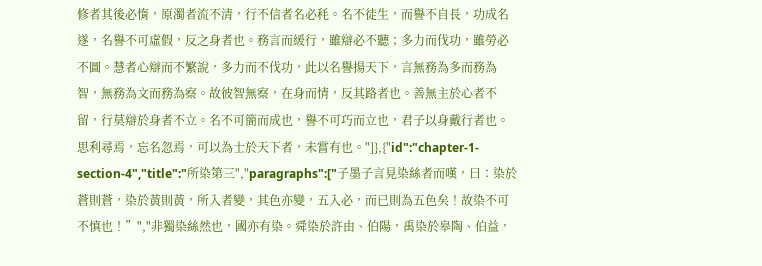修者其後必惰，原濁者流不清，行不信者名必秏。名不徒生，而譽不自長，功成名遂，名譽不可虛假，反之身者也。務言而緩行，雖辯必不聽；多力而伐功，雖勞必不圖。慧者心辯而不繁說，多力而不伐功，此以名譽揚天下，言無務為多而務為智，無務為文而務為察。故彼智無察，在身而情，反其路者也。善無主於心者不留，行莫辯於身者不立。名不可簡而成也，譽不可巧而立也，君子以身戴行者也。思利尋焉，忘名忽焉，可以為士於天下者，未嘗有也。"]},{"id":"chapter-1-section-4","title":"所染第三","paragraphs":["子墨子言見染絲者而嘆，曰：染於蒼則蒼，染於黃則黃，所入者變，其色亦變，五入必，而已則為五色矣！故染不可不慎也！”","非獨染絲然也，國亦有染。舜染於許由、伯陽，禹染於皋陶、伯益，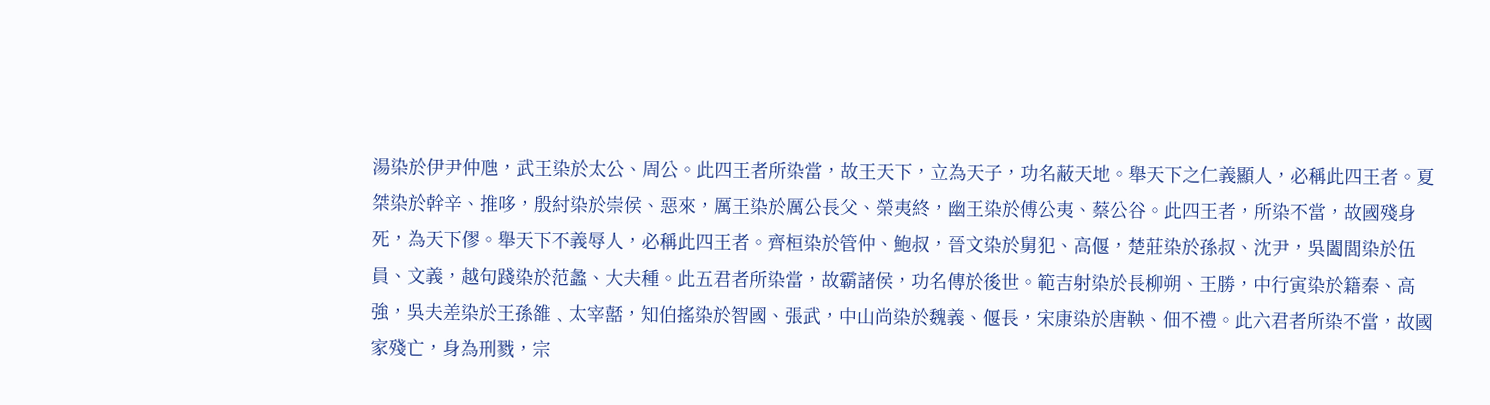湯染於伊尹仲虺，武王染於太公、周公。此四王者所染當，故王天下，立為天子，功名蔽天地。舉天下之仁義顯人，必稱此四王者。夏桀染於幹辛、推哆，殷紂染於崇侯、惡來，厲王染於厲公長父、榮夷終，幽王染於傅公夷、蔡公谷。此四王者，所染不當，故國殘身死，為天下僇。舉天下不義辱人，必稱此四王者。齊桓染於管仲、鮑叔，晉文染於舅犯、高偃，楚莊染於孫叔、沈尹，吳闔閭染於伍員、文義，越句踐染於范蠡、大夫種。此五君者所染當，故霸諸侯，功名傳於後世。範吉射染於長柳朔、王勝，中行寅染於籍秦、高強，吳夫差染於王孫雒﹑太宰嚭，知伯搖染於智國、張武，中山尚染於魏義、偃長，宋康染於唐鞅、佃不禮。此六君者所染不當，故國家殘亡，身為刑戮，宗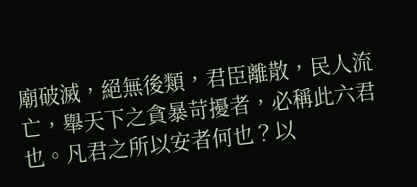廟破滅，絕無後類，君臣離散，民人流亡，舉天下之貪暴苛擾者，必稱此六君也。凡君之所以安者何也？以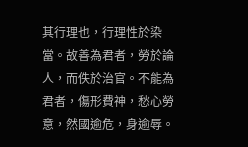其行理也，行理性於染當。故善為君者，勞於論人，而佚於治官。不能為君者，傷形費神，愁心勞意，然國逾危，身逾辱。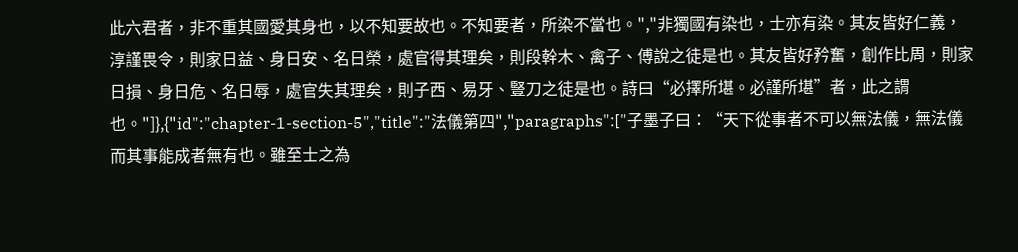此六君者，非不重其國愛其身也，以不知要故也。不知要者，所染不當也。","非獨國有染也，士亦有染。其友皆好仁義，淳謹畏令，則家日益、身日安、名日榮，處官得其理矣，則段幹木、禽子、傅說之徒是也。其友皆好矜奮，創作比周，則家日損、身日危、名日辱，處官失其理矣，則子西、易牙、豎刀之徒是也。詩曰“必擇所堪。必謹所堪”者，此之謂也。"]},{"id":"chapter-1-section-5","title":"法儀第四","paragraphs":["子墨子曰：“天下從事者不可以無法儀，無法儀而其事能成者無有也。雖至士之為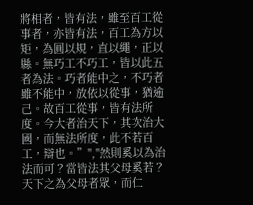將相者，皆有法，雖至百工從事者，亦皆有法，百工為方以矩，為圓以規，直以繩，正以縣。無巧工不巧工，皆以此五者為法。巧者能中之，不巧者雖不能中，放依以從事，猶逾己。故百工從事，皆有法所度。今大者治天下，其次治大國，而無法所度，此不若百工，辯也。”","然則奚以為治法而可？當皆法其父母奚若？天下之為父母者眾，而仁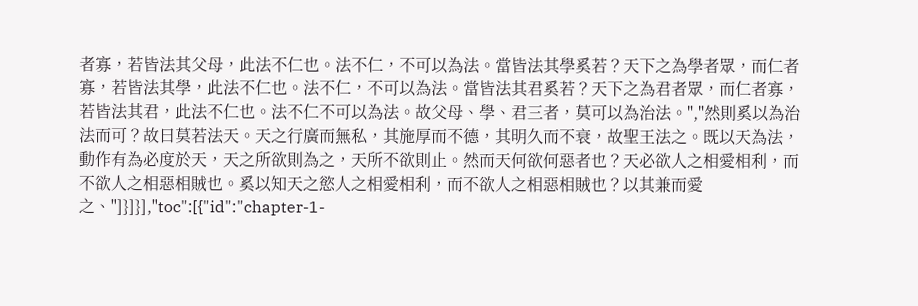者寡，若皆法其父母，此法不仁也。法不仁，不可以為法。當皆法其學奚若？天下之為學者眾，而仁者寡，若皆法其學，此法不仁也。法不仁，不可以為法。當皆法其君奚若？天下之為君者眾，而仁者寡，若皆法其君，此法不仁也。法不仁不可以為法。故父母、學、君三者，莫可以為治法。","然則奚以為治法而可？故曰莫若法天。天之行廣而無私，其施厚而不德，其明久而不衰，故聖王法之。既以天為法，動作有為必度於天，天之所欲則為之，天所不欲則止。然而天何欲何惡者也？天必欲人之相愛相利，而不欲人之相惡相賊也。奚以知天之慾人之相愛相利，而不欲人之相惡相賊也？以其兼而愛之、"]}]}],"toc":[{"id":"chapter-1-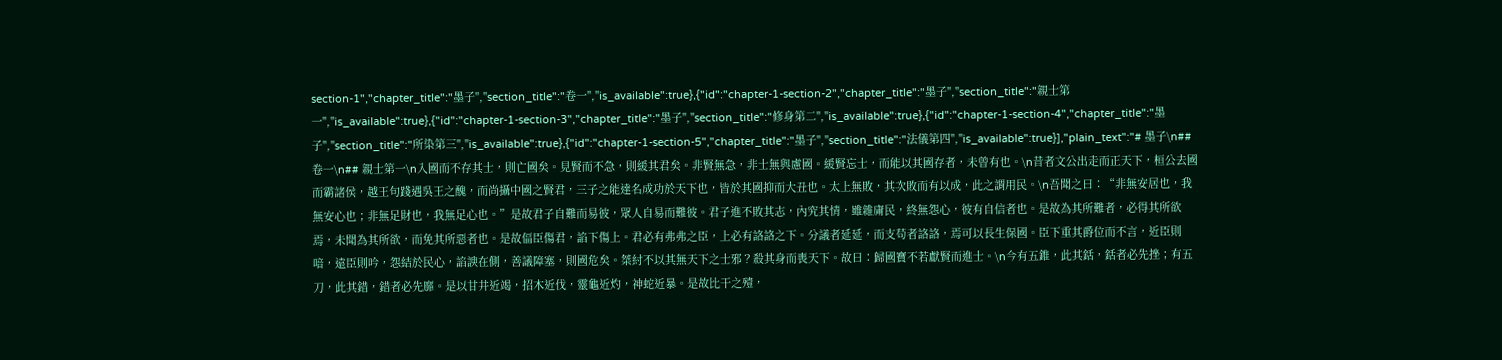section-1","chapter_title":"墨子","section_title":"卷一","is_available":true},{"id":"chapter-1-section-2","chapter_title":"墨子","section_title":"親士第一","is_available":true},{"id":"chapter-1-section-3","chapter_title":"墨子","section_title":"修身第二","is_available":true},{"id":"chapter-1-section-4","chapter_title":"墨子","section_title":"所染第三","is_available":true},{"id":"chapter-1-section-5","chapter_title":"墨子","section_title":"法儀第四","is_available":true}],"plain_text":"# 墨子\n## 卷一\n## 親士第一\n入國而不存其士，則亡國矣。見賢而不急，則緩其君矣。非賢無急，非士無與慮國。緩賢忘士，而能以其國存者，未曾有也。\n昔者文公出走而正天下，桓公去國而霸諸侯，越王句踐遇吳王之醜，而尚攝中國之賢君，三子之能達名成功於天下也，皆於其國抑而大丑也。太上無敗，其次敗而有以成，此之謂用民。\n吾聞之曰：“非無安居也，我無安心也；非無足財也，我無足心也。”是故君子自難而易彼，眾人自易而難彼。君子進不敗其志，內究其情，雖雜庸民，終無怨心，彼有自信者也。是故為其所難者，必得其所欲焉，未聞為其所欲，而免其所惡者也。是故偪臣傷君，諂下傷上。君必有弗弗之臣，上必有詻詻之下。分議者延延，而支苟者詻詻，焉可以長生保國。臣下重其爵位而不言，近臣則喑，遠臣則吟，怨結於民心，諂諛在側，善議障塞，則國危矣。桀紂不以其無天下之士邪？殺其身而喪天下。故曰：歸國寶不若獻賢而進士。\n今有五錐，此其銛，銛者必先挫；有五刀，此其錯，錯者必先靡。是以甘井近竭，招木近伐，靈龜近灼，神蛇近暴。是故比干之殪，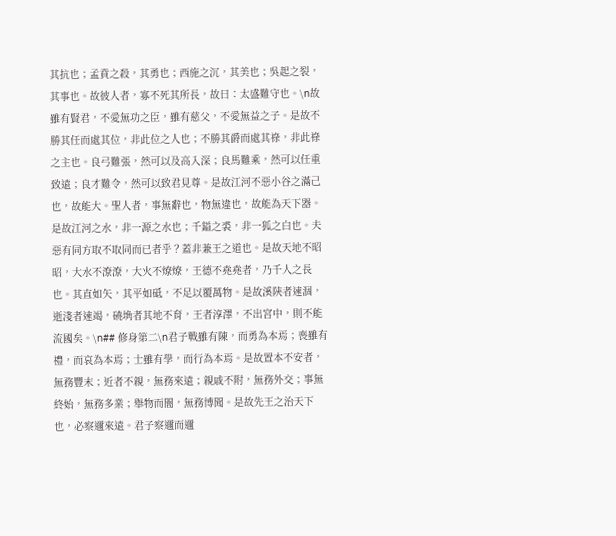其抗也；孟賁之殺，其勇也；西施之沉，其美也；吳起之裂，其事也。故彼人者，寡不死其所長，故曰：太盛難守也。\n故雖有賢君，不愛無功之臣，雖有慈父，不愛無益之子。是故不勝其任而處其位，非此位之人也；不勝其爵而處其祿，非此祿之主也。良弓難張，然可以及高入深；良馬難乘，然可以任重致遠；良才難令，然可以致君見尊。是故江河不惡小谷之滿己也，故能大。聖人者，事無辭也，物無違也，故能為天下器。是故江河之水，非一源之水也；千鎰之裘，非一狐之白也。夫惡有同方取不取同而已者乎？蓋非兼王之道也。是故天地不昭昭，大水不潦潦，大火不燎燎，王德不堯堯者，乃千人之長也。其直如矢，其平如砥，不足以覆萬物。是故溪陝者速涸，逝淺者速竭，磽埆者其地不育，王者淳澤，不出宮中，則不能流國矣。\n## 修身第二\n君子戰雖有陳，而勇為本焉；喪雖有禮，而哀為本焉；士雖有學，而行為本焉。是故置本不安者，無務豐末；近者不親，無務來遠；親戚不附，無務外交；事無終始，無務多業；舉物而闇，無務博聞。是故先王之治天下也，必察邇來遠。君子察邇而邇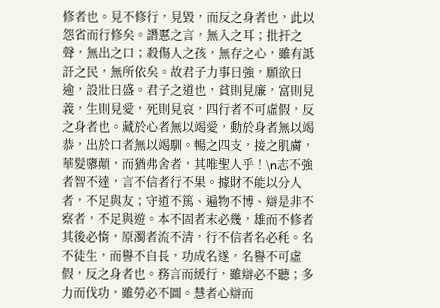修者也。見不修行，見毀，而反之身者也，此以怨省而行修矣。譖慝之言，無入之耳；批扞之聲，無出之口；殺傷人之孩，無存之心，雖有詆訐之民，無所依矣。故君子力事日強，願欲日逾，設壯日盛。君子之道也，貧則見廉，富則見義，生則見愛，死則見哀，四行者不可虛假，反之身者也。藏於心者無以竭愛，動於身者無以竭恭，出於口者無以竭馴。暢之四支，接之肌膚，華髮隳顛，而猶弗舍者，其唯聖人乎！\n志不強者智不達，言不信者行不果。據財不能以分人者，不足與友；守道不篤、遍物不博、辯是非不察者，不足與遊。本不固者末必幾，雄而不修者其後必惰，原濁者流不清，行不信者名必秏。名不徒生，而譽不自長，功成名遂，名譽不可虛假，反之身者也。務言而緩行，雖辯必不聽；多力而伐功，雖勞必不圖。慧者心辯而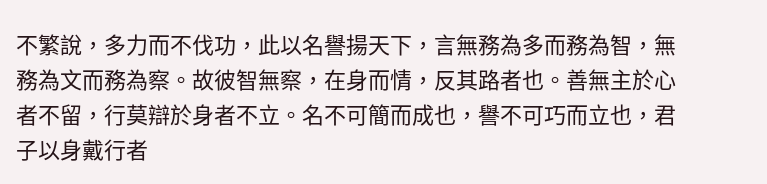不繁說，多力而不伐功，此以名譽揚天下，言無務為多而務為智，無務為文而務為察。故彼智無察，在身而情，反其路者也。善無主於心者不留，行莫辯於身者不立。名不可簡而成也，譽不可巧而立也，君子以身戴行者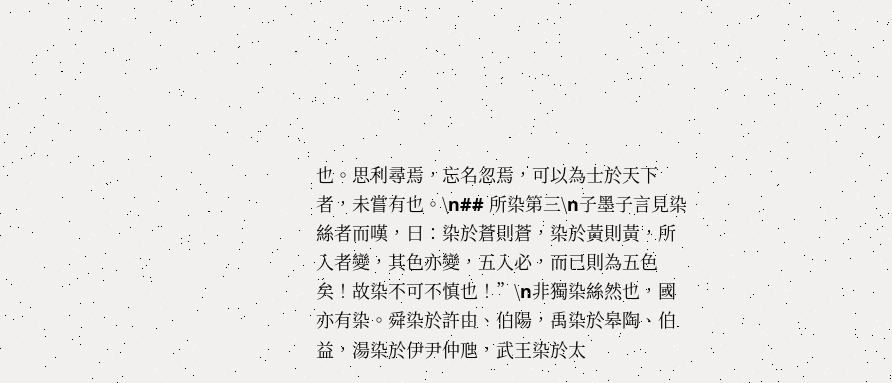也。思利尋焉，忘名忽焉，可以為士於天下者，未嘗有也。\n## 所染第三\n子墨子言見染絲者而嘆，曰：染於蒼則蒼，染於黃則黃，所入者變，其色亦變，五入必，而已則為五色矣！故染不可不慎也！”\n非獨染絲然也，國亦有染。舜染於許由、伯陽，禹染於皋陶、伯益，湯染於伊尹仲虺，武王染於太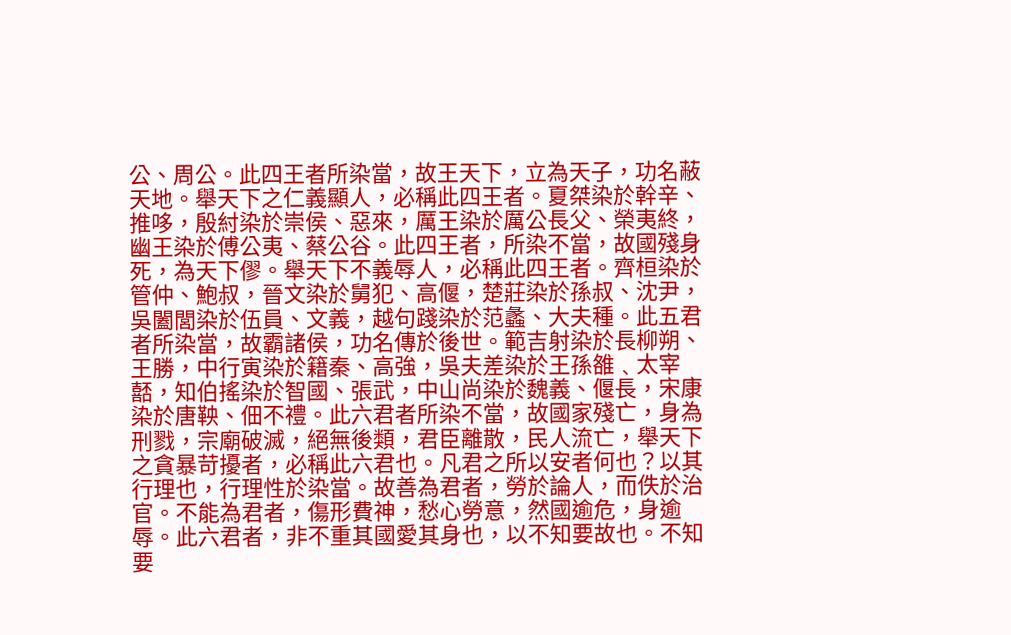公、周公。此四王者所染當，故王天下，立為天子，功名蔽天地。舉天下之仁義顯人，必稱此四王者。夏桀染於幹辛、推哆，殷紂染於崇侯、惡來，厲王染於厲公長父、榮夷終，幽王染於傅公夷、蔡公谷。此四王者，所染不當，故國殘身死，為天下僇。舉天下不義辱人，必稱此四王者。齊桓染於管仲、鮑叔，晉文染於舅犯、高偃，楚莊染於孫叔、沈尹，吳闔閭染於伍員、文義，越句踐染於范蠡、大夫種。此五君者所染當，故霸諸侯，功名傳於後世。範吉射染於長柳朔、王勝，中行寅染於籍秦、高強，吳夫差染於王孫雒﹑太宰嚭，知伯搖染於智國、張武，中山尚染於魏義、偃長，宋康染於唐鞅、佃不禮。此六君者所染不當，故國家殘亡，身為刑戮，宗廟破滅，絕無後類，君臣離散，民人流亡，舉天下之貪暴苛擾者，必稱此六君也。凡君之所以安者何也？以其行理也，行理性於染當。故善為君者，勞於論人，而佚於治官。不能為君者，傷形費神，愁心勞意，然國逾危，身逾辱。此六君者，非不重其國愛其身也，以不知要故也。不知要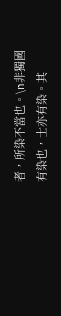者，所染不當也。\n非獨國有染也，士亦有染。其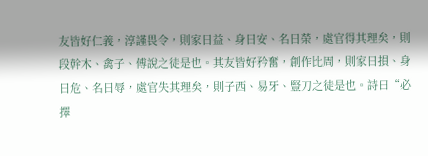友皆好仁義，淳謹畏令，則家日益、身日安、名日榮，處官得其理矣，則段幹木、禽子、傅說之徒是也。其友皆好矜奮，創作比周，則家日損、身日危、名日辱，處官失其理矣，則子西、易牙、豎刀之徒是也。詩曰“必擇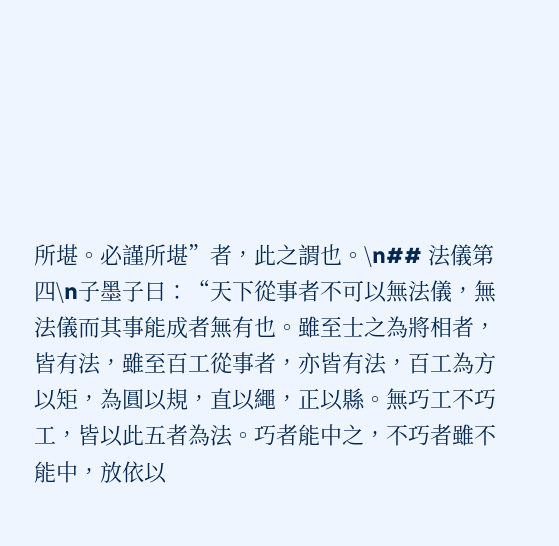所堪。必謹所堪”者，此之謂也。\n## 法儀第四\n子墨子曰：“天下從事者不可以無法儀，無法儀而其事能成者無有也。雖至士之為將相者，皆有法，雖至百工從事者，亦皆有法，百工為方以矩，為圓以規，直以繩，正以縣。無巧工不巧工，皆以此五者為法。巧者能中之，不巧者雖不能中，放依以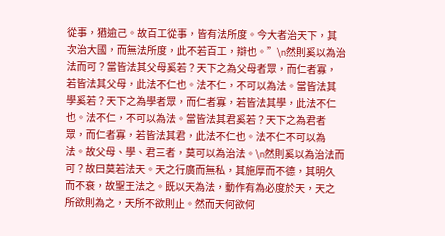從事，猶逾己。故百工從事，皆有法所度。今大者治天下，其次治大國，而無法所度，此不若百工，辯也。”\n然則奚以為治法而可？當皆法其父母奚若？天下之為父母者眾，而仁者寡，若皆法其父母，此法不仁也。法不仁，不可以為法。當皆法其學奚若？天下之為學者眾，而仁者寡，若皆法其學，此法不仁也。法不仁，不可以為法。當皆法其君奚若？天下之為君者眾，而仁者寡，若皆法其君，此法不仁也。法不仁不可以為法。故父母、學、君三者，莫可以為治法。\n然則奚以為治法而可？故曰莫若法天。天之行廣而無私，其施厚而不德，其明久而不衰，故聖王法之。既以天為法，動作有為必度於天，天之所欲則為之，天所不欲則止。然而天何欲何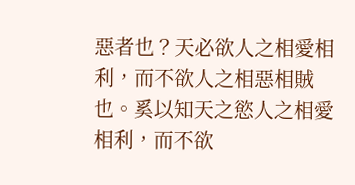惡者也？天必欲人之相愛相利，而不欲人之相惡相賊也。奚以知天之慾人之相愛相利，而不欲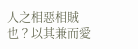人之相惡相賊也？以其兼而愛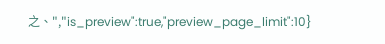之、","is_preview":true,"preview_page_limit":10}